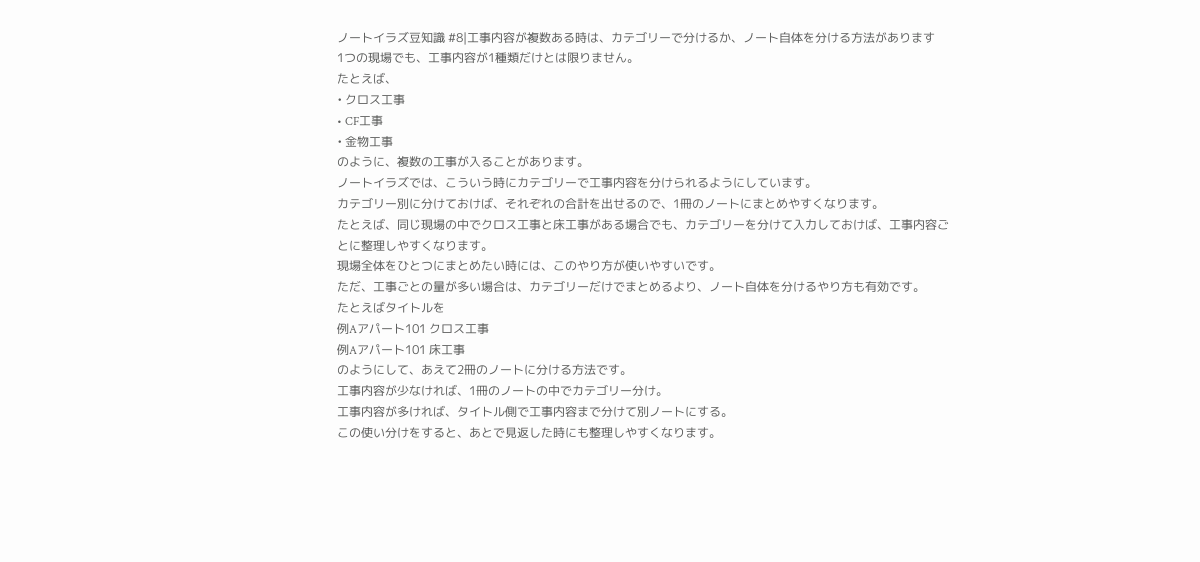ノートイラズ豆知識 #8|工事内容が複数ある時は、カテゴリーで分けるか、ノート自体を分ける方法があります
1つの現場でも、工事内容が1種類だけとは限りません。
たとえば、
• クロス工事
• CF工事
• 金物工事
のように、複数の工事が入ることがあります。
ノートイラズでは、こういう時にカテゴリーで工事内容を分けられるようにしています。
カテゴリー別に分けておけば、それぞれの合計を出せるので、1冊のノートにまとめやすくなります。
たとえば、同じ現場の中でクロス工事と床工事がある場合でも、カテゴリーを分けて入力しておけば、工事内容ごとに整理しやすくなります。
現場全体をひとつにまとめたい時には、このやり方が使いやすいです。
ただ、工事ごとの量が多い場合は、カテゴリーだけでまとめるより、ノート自体を分けるやり方も有効です。
たとえばタイトルを
例Aアパート101 クロス工事
例Aアパート101 床工事
のようにして、あえて2冊のノートに分ける方法です。
工事内容が少なければ、1冊のノートの中でカテゴリー分け。
工事内容が多ければ、タイトル側で工事内容まで分けて別ノートにする。
この使い分けをすると、あとで見返した時にも整理しやすくなります。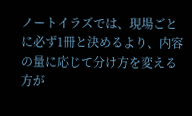ノートイラズでは、現場ごとに必ず1冊と決めるより、内容の量に応じて分け方を変える方が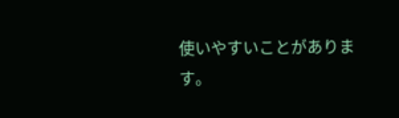使いやすいことがあります。